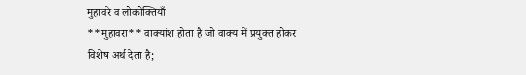मुहावरे व लोकोक्तियाँ
**मुहावरा** वाक्यांश होता है जो वाक्य में प्रयुक्त होकर विशेष अर्थ देता है;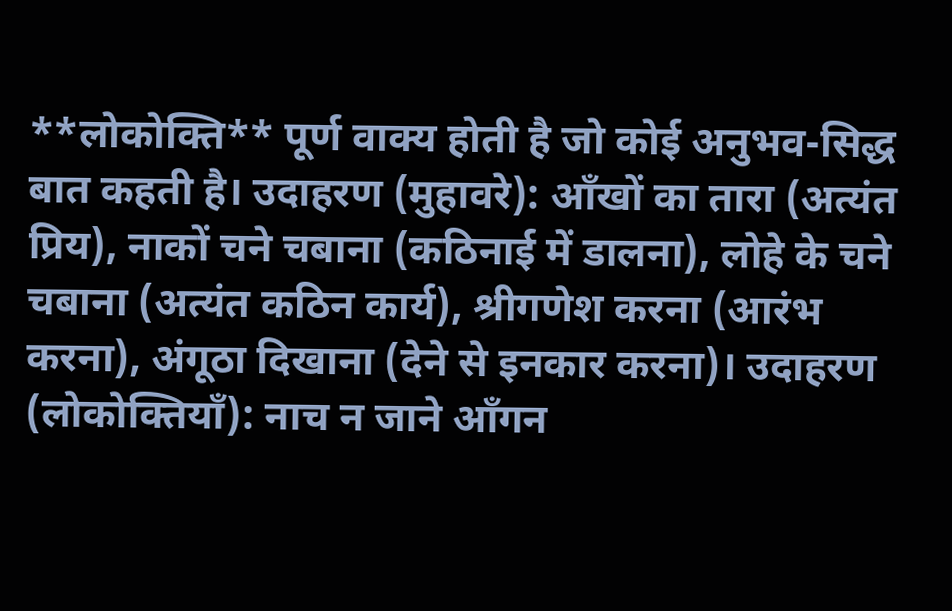**लोकोक्ति** पूर्ण वाक्य होती है जो कोई अनुभव-सिद्ध बात कहती है। उदाहरण (मुहावरे): आँखों का तारा (अत्यंत प्रिय), नाकों चने चबाना (कठिनाई में डालना), लोहे के चने चबाना (अत्यंत कठिन कार्य), श्रीगणेश करना (आरंभ करना), अंगूठा दिखाना (देने से इनकार करना)। उदाहरण (लोकोक्तियाँ): नाच न जाने आँगन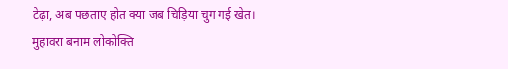टेढ़ा, अब पछताए होत क्या जब चिड़िया चुग गई खेत।
मुहावरा बनाम लोकोक्ति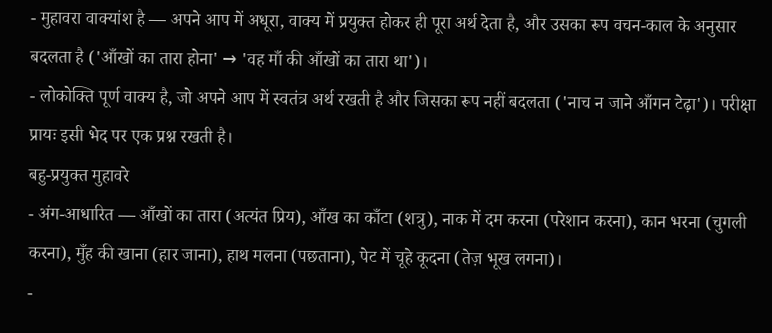- मुहावरा वाक्यांश है — अपने आप में अधूरा, वाक्य में प्रयुक्त होकर ही पूरा अर्थ देता है, और उसका रूप वचन-काल के अनुसार बदलता है ('आँखों का तारा होना' → 'वह माँ की आँखों का तारा था')।
- लोकोक्ति पूर्ण वाक्य है, जो अपने आप में स्वतंत्र अर्थ रखती है और जिसका रूप नहीं बदलता ('नाच न जाने आँगन टेढ़ा')। परीक्षा प्रायः इसी भेद पर एक प्रश्न रखती है।
बहु-प्रयुक्त मुहावरे
- अंग-आधारित — आँखों का तारा (अत्यंत प्रिय), आँख का काँटा (शत्रु), नाक में दम करना (परेशान करना), कान भरना (चुगली करना), मुँह की खाना (हार जाना), हाथ मलना (पछताना), पेट में चूहे कूदना (तेज़ भूख लगना)।
-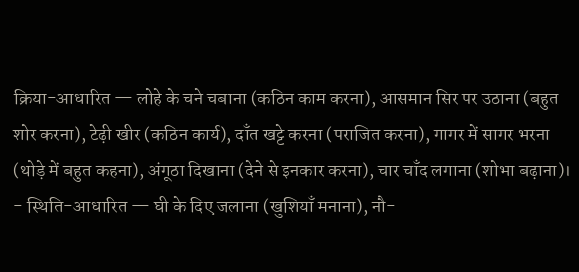क्रिया-आधारित — लोहे के चने चबाना (कठिन काम करना), आसमान सिर पर उठाना (बहुत शोर करना), टेढ़ी खीर (कठिन कार्य), दाँत खट्टे करना (पराजित करना), गागर में सागर भरना (थोड़े में बहुत कहना), अंगूठा दिखाना (देने से इनकार करना), चार चाँद लगाना (शोभा बढ़ाना)।
- स्थिति-आधारित — घी के दिए जलाना (खुशियाँ मनाना), नौ-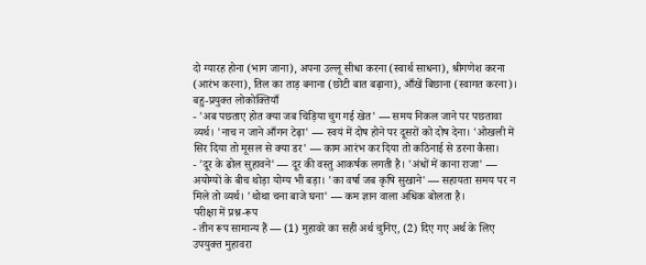दो ग्यारह होना (भाग जाना), अपना उल्लू सीधा करना (स्वार्थ साधना), श्रीगणेश करना (आरंभ करना), तिल का ताड़ बनाना (छोटी बात बढ़ाना), आँखें बिछाना (स्वागत करना)।
बहु-प्रयुक्त लोकोक्तियाँ
- 'अब पछताए होत क्या जब चिड़िया चुग गई खेत' — समय निकल जाने पर पछतावा व्यर्थ। 'नाच न जाने आँगन टेढ़ा' — स्वयं में दोष होने पर दूसरों को दोष देना। 'ओखली में सिर दिया तो मूसल से क्या डर' — काम आरंभ कर दिया तो कठिनाई से डरना कैसा।
- 'दूर के ढोल सुहावने' — दूर की वस्तु आकर्षक लगती है। 'अंधों में काना राजा' — अयोग्यों के बीच थोड़ा योग्य भी बड़ा। 'का वर्षा जब कृषि सुखाने' — सहायता समय पर न मिले तो व्यर्थ। 'थोथा चना बाजे घना' — कम ज्ञान वाला अधिक बोलता है।
परीक्षा में प्रश्न-रूप
- तीन रूप सामान्य हैं — (1) मुहावरे का सही अर्थ चुनिए, (2) दिए गए अर्थ के लिए उपयुक्त मुहावरा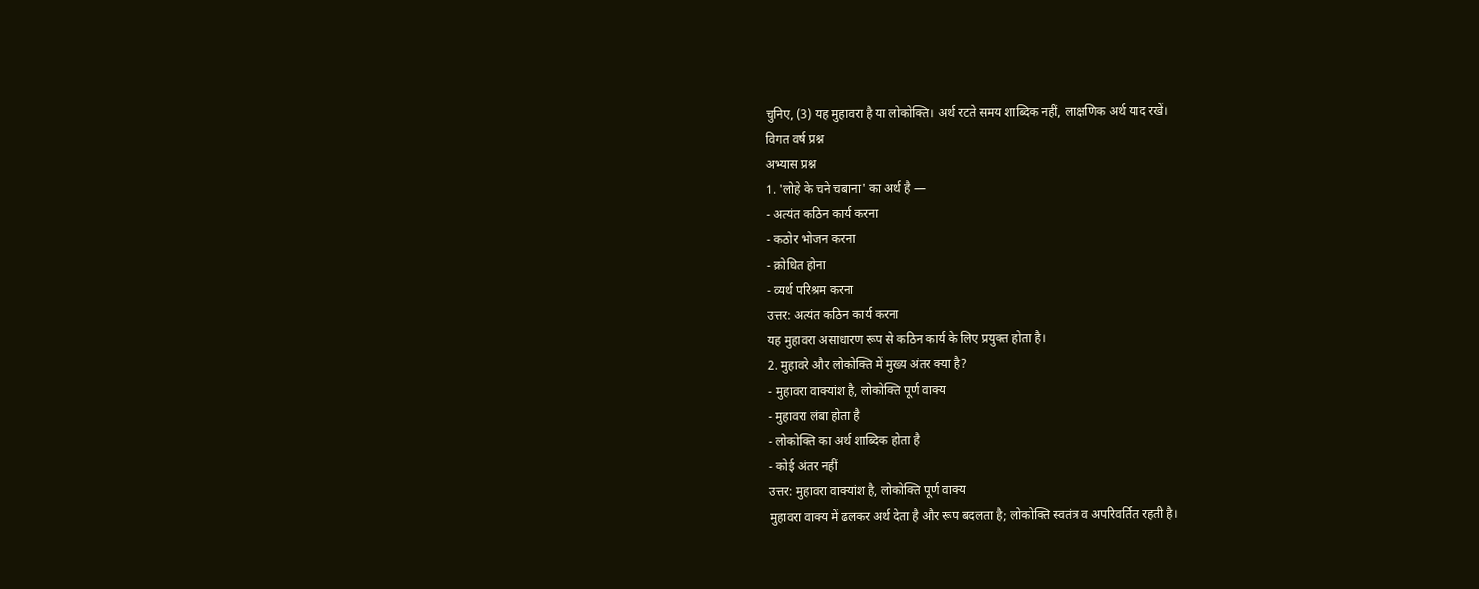चुनिए, (3) यह मुहावरा है या लोकोक्ति। अर्थ रटते समय शाब्दिक नहीं, लाक्षणिक अर्थ याद रखें।
विगत वर्ष प्रश्न
अभ्यास प्रश्न
1. 'लोहे के चने चबाना' का अर्थ है —
- अत्यंत कठिन कार्य करना
- कठोर भोजन करना
- क्रोधित होना
- व्यर्थ परिश्रम करना
उत्तर: अत्यंत कठिन कार्य करना
यह मुहावरा असाधारण रूप से कठिन कार्य के लिए प्रयुक्त होता है।
2. मुहावरे और लोकोक्ति में मुख्य अंतर क्या है?
- मुहावरा वाक्यांश है, लोकोक्ति पूर्ण वाक्य
- मुहावरा लंबा होता है
- लोकोक्ति का अर्थ शाब्दिक होता है
- कोई अंतर नहीं
उत्तर: मुहावरा वाक्यांश है, लोकोक्ति पूर्ण वाक्य
मुहावरा वाक्य में ढलकर अर्थ देता है और रूप बदलता है; लोकोक्ति स्वतंत्र व अपरिवर्तित रहती है।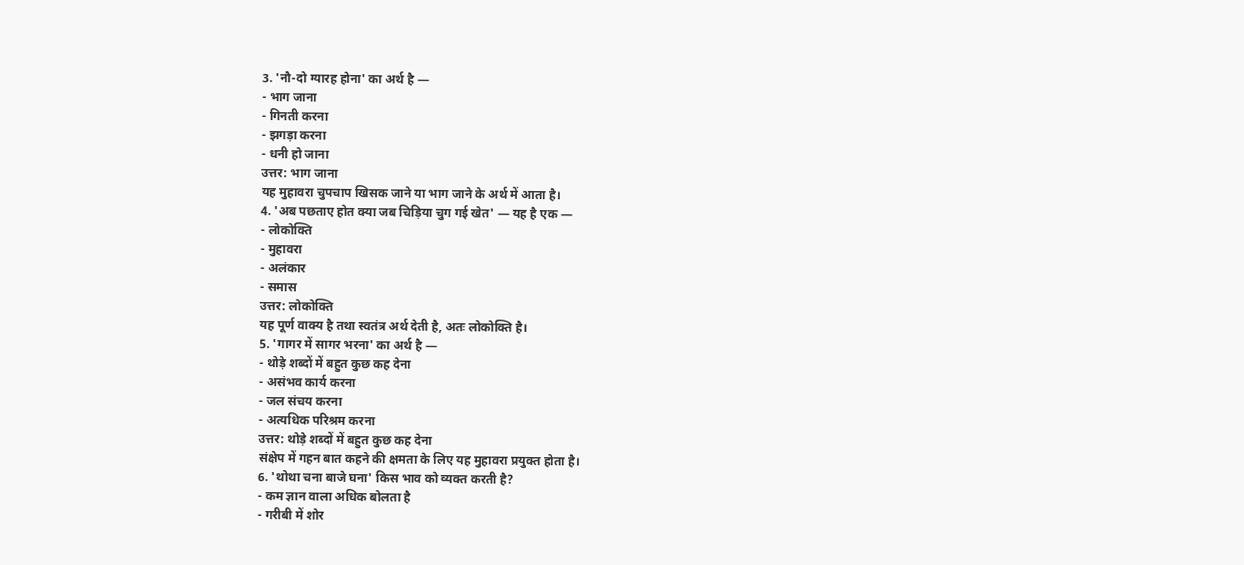3. 'नौ-दो ग्यारह होना' का अर्थ है —
- भाग जाना
- गिनती करना
- झगड़ा करना
- धनी हो जाना
उत्तर: भाग जाना
यह मुहावरा चुपचाप खिसक जाने या भाग जाने के अर्थ में आता है।
4. 'अब पछताए होत क्या जब चिड़िया चुग गई खेत' — यह है एक —
- लोकोक्ति
- मुहावरा
- अलंकार
- समास
उत्तर: लोकोक्ति
यह पूर्ण वाक्य है तथा स्वतंत्र अर्थ देती है, अतः लोकोक्ति है।
5. 'गागर में सागर भरना' का अर्थ है —
- थोड़े शब्दों में बहुत कुछ कह देना
- असंभव कार्य करना
- जल संचय करना
- अत्यधिक परिश्रम करना
उत्तर: थोड़े शब्दों में बहुत कुछ कह देना
संक्षेप में गहन बात कहने की क्षमता के लिए यह मुहावरा प्रयुक्त होता है।
6. 'थोथा चना बाजे घना' किस भाव को व्यक्त करती है?
- कम ज्ञान वाला अधिक बोलता है
- गरीबी में शोर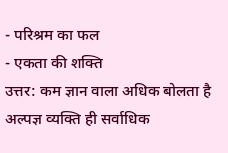- परिश्रम का फल
- एकता की शक्ति
उत्तर: कम ज्ञान वाला अधिक बोलता है
अल्पज्ञ व्यक्ति ही सर्वाधिक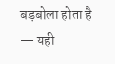बड़बोला होता है — यही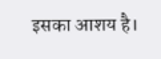इसका आशय है।